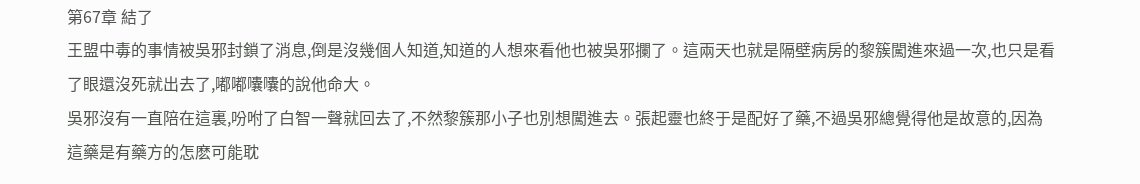第67章 結了
王盟中毒的事情被吳邪封鎖了消息,倒是沒幾個人知道,知道的人想來看他也被吳邪攔了。這兩天也就是隔壁病房的黎簇闖進來過一次,也只是看了眼還沒死就出去了,嘟嘟囔囔的說他命大。
吳邪沒有一直陪在這裏,吩咐了白智一聲就回去了,不然黎簇那小子也別想闖進去。張起靈也終于是配好了藥,不過吳邪總覺得他是故意的,因為這藥是有藥方的怎麽可能耽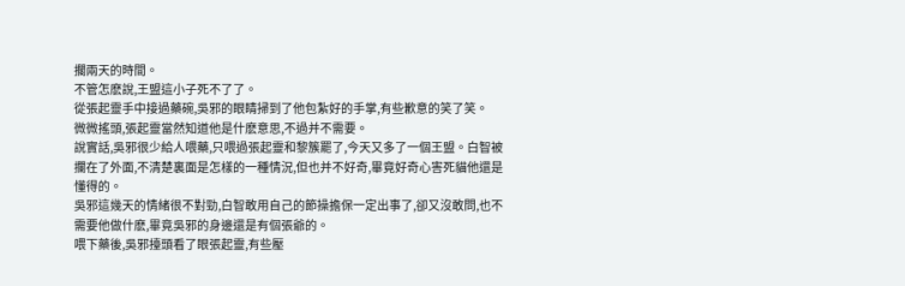擱兩天的時間。
不管怎麽說,王盟這小子死不了了。
從張起靈手中接過藥碗,吳邪的眼睛掃到了他包紮好的手掌,有些歉意的笑了笑。
微微搖頭,張起靈當然知道他是什麽意思,不過并不需要。
說實話,吳邪很少給人喂藥,只喂過張起靈和黎簇罷了,今天又多了一個王盟。白智被攔在了外面,不清楚裏面是怎樣的一種情況,但也并不好奇,畢竟好奇心害死貓他還是懂得的。
吳邪這幾天的情緒很不對勁,白智敢用自己的節操擔保一定出事了,卻又沒敢問,也不需要他做什麽,畢竟吳邪的身邊還是有個張爺的。
喂下藥後,吳邪擡頭看了眼張起靈,有些壓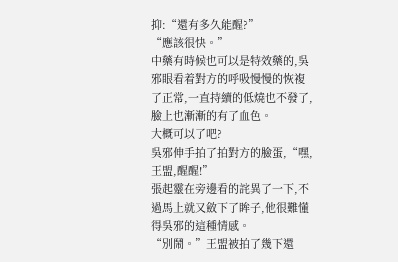抑:“還有多久能醒?”
“應該很快。”
中藥有時候也可以是特效藥的,吳邪眼看着對方的呼吸慢慢的恢複了正常,一直持續的低燒也不發了,臉上也漸漸的有了血色。
大概可以了吧?
吳邪伸手拍了拍對方的臉蛋,“嘿,王盟,醒醒!”
張起靈在旁邊看的詫異了一下,不過馬上就又斂下了眸子,他很難懂得吳邪的這種情感。
“別鬧。”王盟被拍了幾下還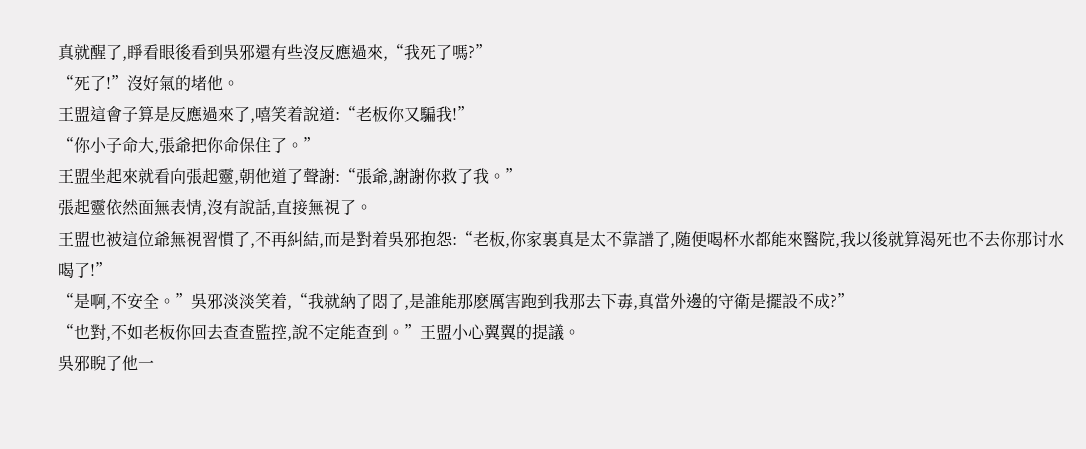真就醒了,睜看眼後看到吳邪還有些沒反應過來,“我死了嗎?”
“死了!”沒好氣的堵他。
王盟這會子算是反應過來了,嘻笑着說道:“老板你又騙我!”
“你小子命大,張爺把你命保住了。”
王盟坐起來就看向張起靈,朝他道了聲謝:“張爺,謝謝你救了我。”
張起靈依然面無表情,沒有說話,直接無視了。
王盟也被這位爺無視習慣了,不再糾結,而是對着吳邪抱怨:“老板,你家裏真是太不靠譜了,随便喝杯水都能來醫院,我以後就算渴死也不去你那讨水喝了!”
“是啊,不安全。”吳邪淡淡笑着,“我就納了悶了,是誰能那麽厲害跑到我那去下毒,真當外邊的守衛是擺設不成?”
“也對,不如老板你回去查查監控,說不定能查到。”王盟小心翼翼的提議。
吳邪睨了他一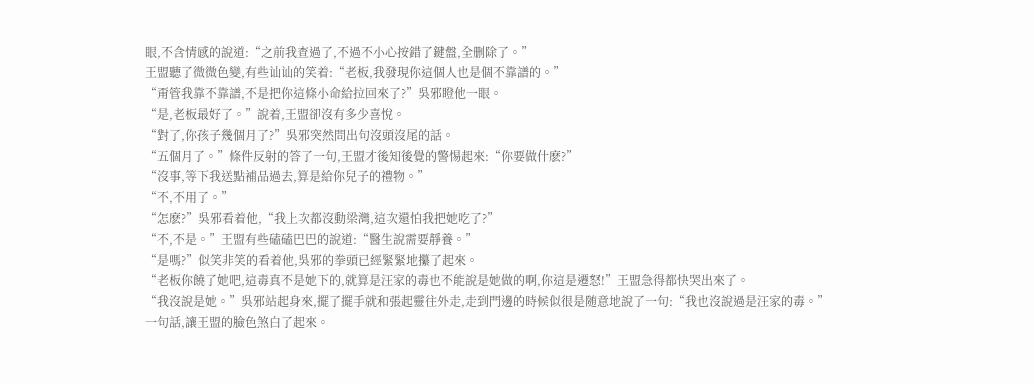眼,不含情感的說道:“之前我查過了,不過不小心按錯了鍵盤,全删除了。”
王盟聽了微微色變,有些讪讪的笑着:“老板,我發現你這個人也是個不靠譜的。”
“甭管我靠不靠譜,不是把你這條小命給拉回來了?”吳邪瞪他一眼。
“是,老板最好了。”說着,王盟卻沒有多少喜悅。
“對了,你孩子幾個月了?”吳邪突然問出句沒頭沒尾的話。
“五個月了。”條件反射的答了一句,王盟才後知後覺的警惕起來:“你要做什麽?”
“沒事,等下我送點補品過去,算是給你兒子的禮物。”
“不,不用了。”
“怎麽?”吳邪看着他,“我上次都沒動梁灣,這次還怕我把她吃了?”
“不,不是。”王盟有些磕磕巴巴的說道:“醫生說需要靜養。”
“是嗎?”似笑非笑的看着他,吳邪的拳頭已經緊緊地攥了起來。
“老板你饒了她吧,這毒真不是她下的,就算是汪家的毒也不能說是她做的啊,你這是遷怒!”王盟急得都快哭出來了。
“我沒說是她。”吳邪站起身來,擺了擺手就和張起靈往外走,走到門邊的時候似很是随意地說了一句:“我也沒說過是汪家的毒。”
一句話,讓王盟的臉色煞白了起來。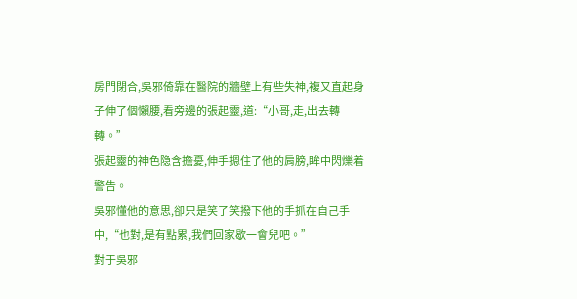房門閉合,吳邪倚靠在醫院的牆壁上有些失神,複又直起身子伸了個懶腰,看旁邊的張起靈,道:“小哥,走,出去轉轉。”
張起靈的神色隐含擔憂,伸手摁住了他的肩膀,眸中閃爍着警告。
吳邪懂他的意思,卻只是笑了笑撥下他的手抓在自己手中,“也對,是有點累,我們回家歇一會兒吧。”
對于吳邪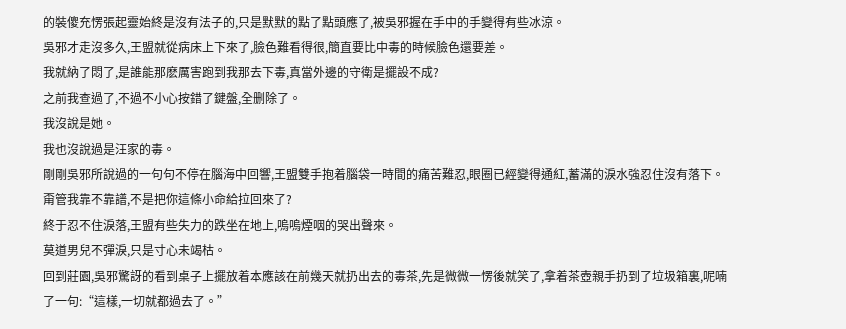的裝傻充愣張起靈始終是沒有法子的,只是默默的點了點頭應了,被吳邪握在手中的手變得有些冰涼。
吳邪才走沒多久,王盟就從病床上下來了,臉色難看得很,簡直要比中毒的時候臉色還要差。
我就納了悶了,是誰能那麽厲害跑到我那去下毒,真當外邊的守衛是擺設不成?
之前我查過了,不過不小心按錯了鍵盤,全删除了。
我沒說是她。
我也沒說過是汪家的毒。
剛剛吳邪所說過的一句句不停在腦海中回響,王盟雙手抱着腦袋一時間的痛苦難忍,眼圈已經變得通紅,蓄滿的淚水強忍住沒有落下。
甭管我靠不靠譜,不是把你這條小命給拉回來了?
終于忍不住淚落,王盟有些失力的跌坐在地上,嗚嗚煙咽的哭出聲來。
莫道男兒不彈淚,只是寸心未竭枯。
回到莊園,吳邪驚訝的看到桌子上擺放着本應該在前幾天就扔出去的毒茶,先是微微一愣後就笑了,拿着茶壺親手扔到了垃圾箱裏,呢喃了一句:“這樣,一切就都過去了。”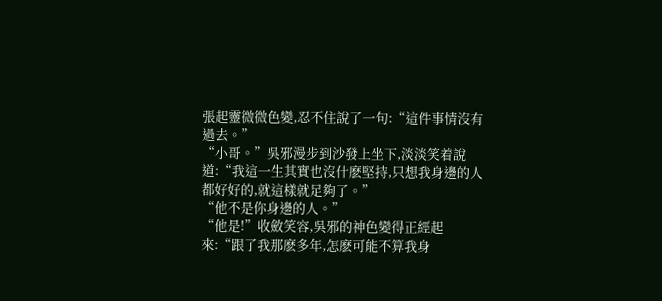張起靈微微色變,忍不住說了一句:“這件事情沒有過去。”
“小哥。”吳邪漫步到沙發上坐下,淡淡笑着說道:“我這一生其實也沒什麽堅持,只想我身邊的人都好好的,就這樣就足夠了。”
“他不是你身邊的人。”
“他是!”收斂笑容,吳邪的神色變得正經起來:“跟了我那麽多年,怎麽可能不算我身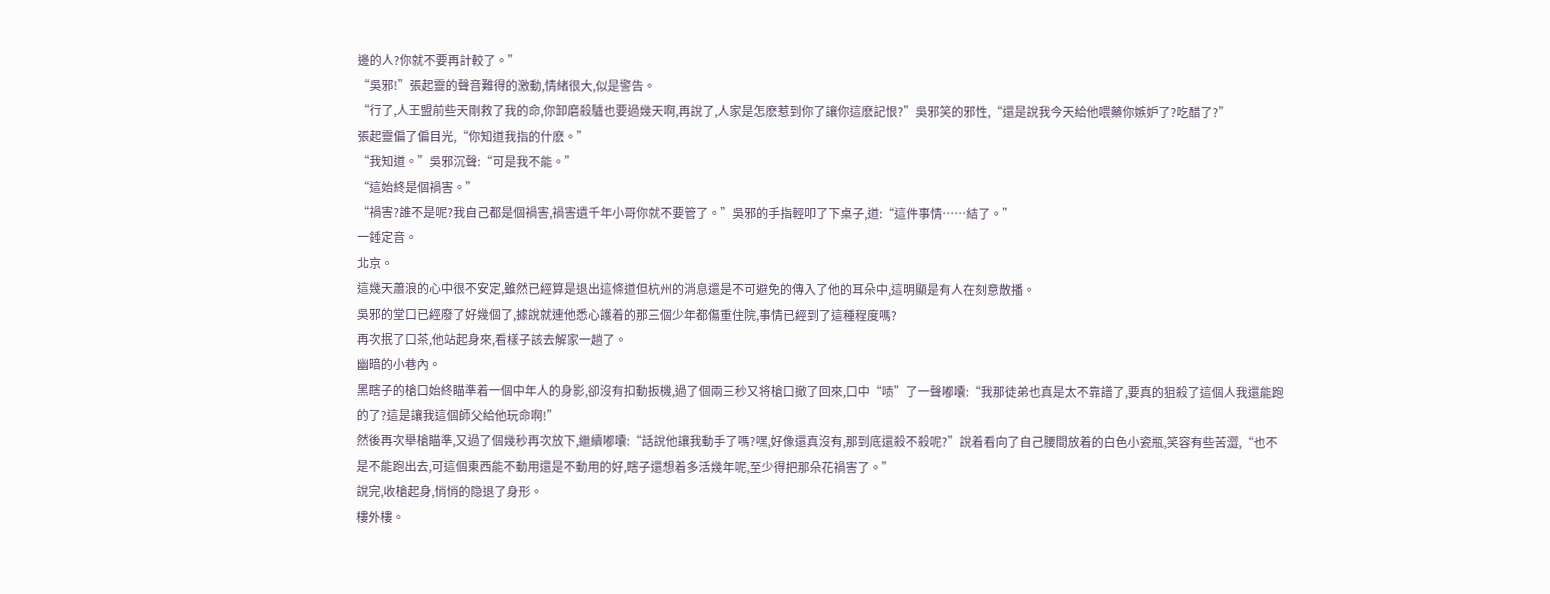邊的人?你就不要再計較了。”
“吳邪!”張起靈的聲音難得的激動,情緒很大,似是警告。
“行了,人王盟前些天剛救了我的命,你卸磨殺驢也要過幾天啊,再說了,人家是怎麽惹到你了讓你這麽記恨?”吳邪笑的邪性,“還是說我今天給他喂藥你嫉妒了?吃醋了?”
張起靈偏了偏目光,“你知道我指的什麽。”
“我知道。”吳邪沉聲:“可是我不能。”
“這始終是個禍害。”
“禍害?誰不是呢?我自己都是個禍害,禍害遺千年小哥你就不要管了。”吳邪的手指輕叩了下桌子,道:“這件事情……結了。”
一錘定音。
北京。
這幾天蕭浪的心中很不安定,雖然已經算是退出這條道但杭州的消息還是不可避免的傳入了他的耳朵中,這明顯是有人在刻意散播。
吳邪的堂口已經廢了好幾個了,據說就連他悉心護着的那三個少年都傷重住院,事情已經到了這種程度嗎?
再次抿了口茶,他站起身來,看樣子該去解家一趟了。
幽暗的小巷內。
黑瞎子的槍口始終瞄準着一個中年人的身影,卻沒有扣動扳機,過了個兩三秒又将槍口撤了回來,口中“啧”了一聲嘟囔:“我那徒弟也真是太不靠譜了,要真的狙殺了這個人我還能跑的了?這是讓我這個師父給他玩命啊!”
然後再次舉槍瞄準,又過了個幾秒再次放下,繼續嘟囔:“話說他讓我動手了嗎?嘿,好像還真沒有,那到底還殺不殺呢?”說着看向了自己腰間放着的白色小瓷瓶,笑容有些苦澀,“也不是不能跑出去,可這個東西能不動用還是不動用的好,瞎子還想着多活幾年呢,至少得把那朵花禍害了。”
說完,收槍起身,悄悄的隐退了身形。
樓外樓。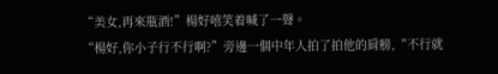“美女,再來瓶酒!”楊好嘻笑着喊了一聲。
“楊好,你小子行不行啊?”旁邊一個中年人拍了拍他的肩膀,“不行就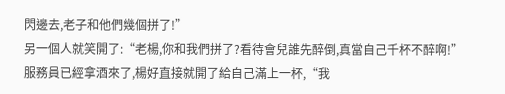閃邊去,老子和他們幾個拼了!”
另一個人就笑開了:“老楊,你和我們拼了?看待會兒誰先醉倒,真當自己千杯不醉啊!”
服務員已經拿酒來了,楊好直接就開了給自己滿上一杯,“我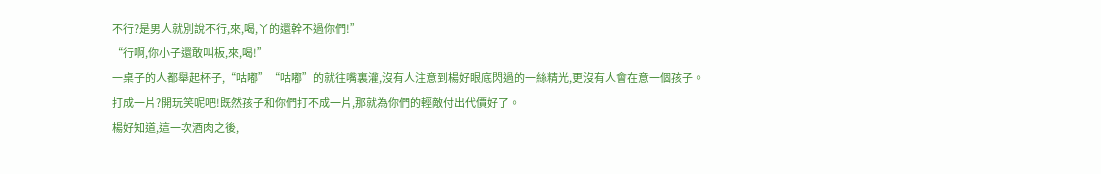不行?是男人就別說不行,來,喝,丫的還幹不過你們!”
“行啊,你小子還敢叫板,來,喝!”
一桌子的人都舉起杯子,“咕嘟”“咕嘟”的就往嘴裏灌,沒有人注意到楊好眼底閃過的一絲精光,更沒有人會在意一個孩子。
打成一片?開玩笑呢吧!既然孩子和你們打不成一片,那就為你們的輕敵付出代價好了。
楊好知道,這一次酒肉之後,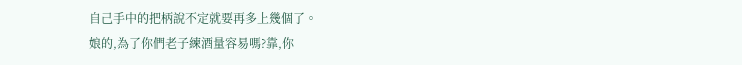自己手中的把柄說不定就要再多上幾個了。
娘的,為了你們老子練酒量容易嗎?靠,你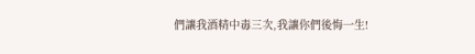們讓我酒精中毒三次,我讓你們後悔一生!